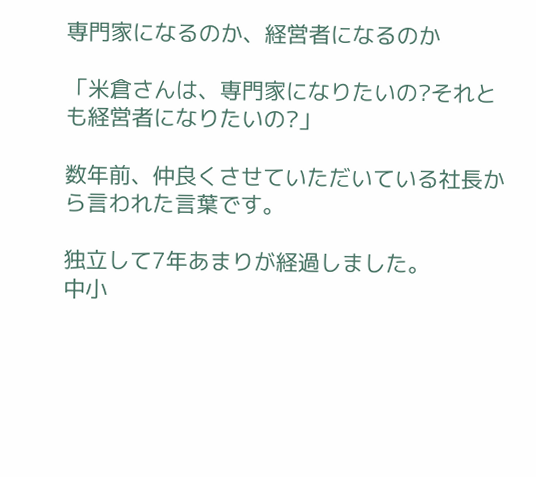専門家になるのか、経営者になるのか

「米倉さんは、専門家になりたいの?それとも経営者になりたいの?」

数年前、仲良くさせていただいている社長から言われた言葉です。

独立して7年あまりが経過しました。
中小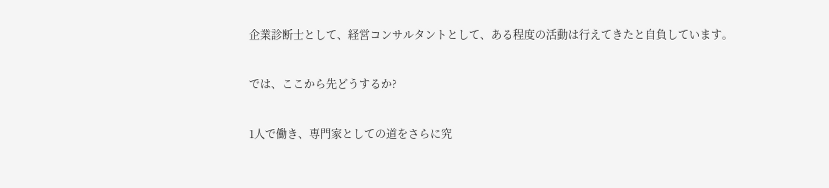企業診断士として、経営コンサルタントとして、ある程度の活動は行えてきたと自負しています。

では、ここから先どうするか?

1人で働き、専門家としての道をさらに究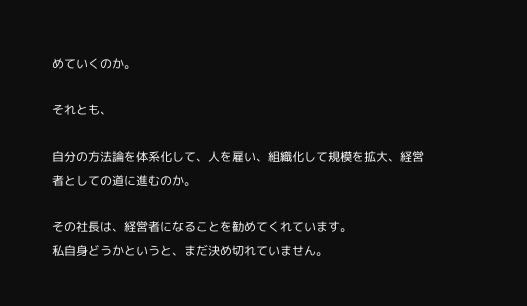めていくのか。

それとも、

自分の方法論を体系化して、人を雇い、組織化して規模を拡大、経営者としての道に進むのか。

その社長は、経営者になることを勧めてくれています。
私自身どうかというと、まだ決め切れていません。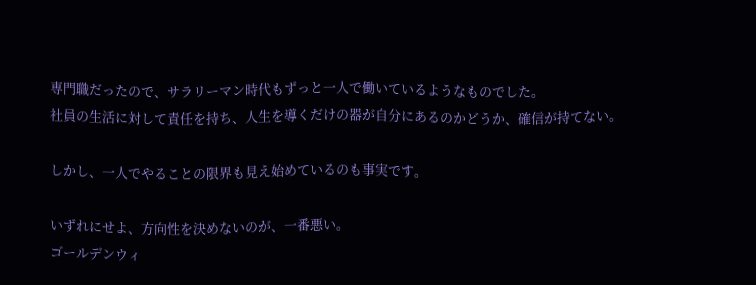専門職だったので、サラリーマン時代もずっと一人で働いているようなものでした。
社員の生活に対して責任を持ち、人生を導くだけの器が自分にあるのかどうか、確信が持てない。

しかし、一人でやることの限界も見え始めているのも事実です。

いずれにせよ、方向性を決めないのが、一番悪い。
ゴールデンウィ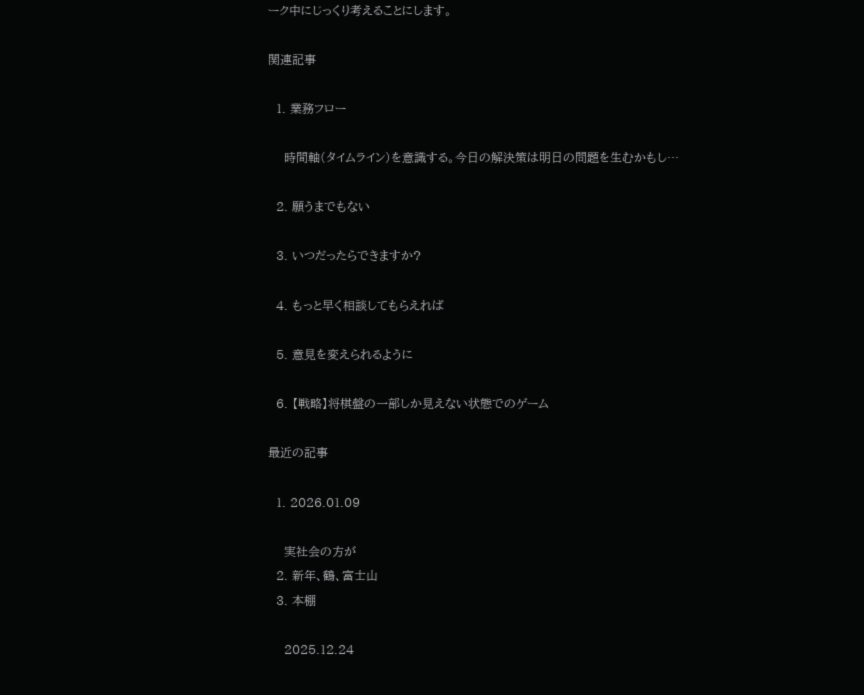ーク中にじっくり考えることにします。

関連記事

  1. 業務フロー

    時間軸(タイムライン)を意識する。今日の解決策は明日の問題を生むかもし…

  2. 願うまでもない

  3. いつだったらできますか?

  4. もっと早く相談してもらえれば

  5. 意見を変えられるように

  6. 【戦略】将棋盤の一部しか見えない状態でのゲーム

最近の記事

  1. 2026.01.09

    実社会の方が
  2. 新年、鶴、富士山
  3. 本棚

    2025.12.24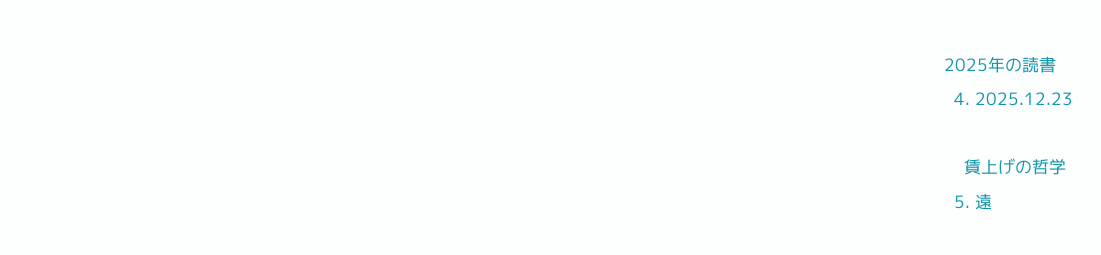2025年の読書
  4. 2025.12.23

    賃上げの哲学
  5. 遠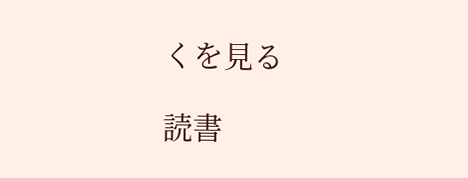くを見る

読書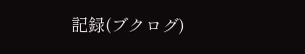記録(ブクログ)